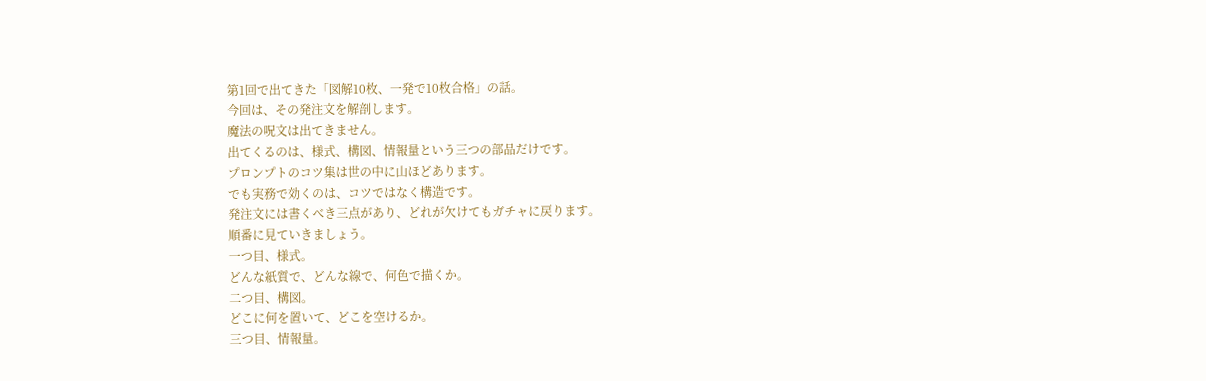第1回で出てきた「図解10枚、一発で10枚合格」の話。
今回は、その発注文を解剖します。
魔法の呪文は出てきません。
出てくるのは、様式、構図、情報量という三つの部品だけです。
プロンプトのコツ集は世の中に山ほどあります。
でも実務で効くのは、コツではなく構造です。
発注文には書くべき三点があり、どれが欠けてもガチャに戻ります。
順番に見ていきましょう。
一つ目、様式。
どんな紙質で、どんな線で、何色で描くか。
二つ目、構図。
どこに何を置いて、どこを空けるか。
三つ目、情報量。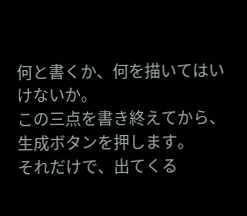何と書くか、何を描いてはいけないか。
この三点を書き終えてから、生成ボタンを押します。
それだけで、出てくる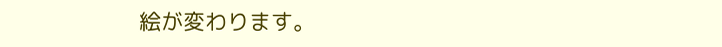絵が変わります。